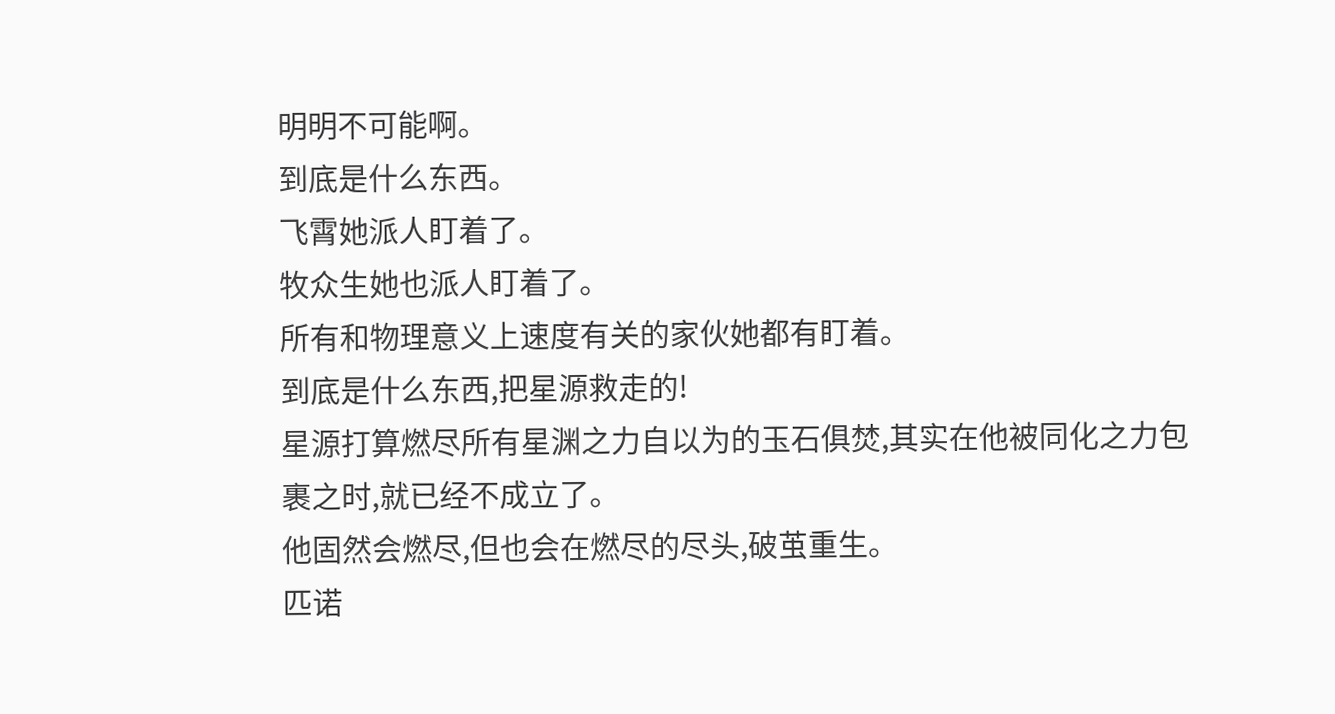明明不可能啊。
到底是什么东西。
飞霄她派人盯着了。
牧众生她也派人盯着了。
所有和物理意义上速度有关的家伙她都有盯着。
到底是什么东西,把星源救走的!
星源打算燃尽所有星渊之力自以为的玉石俱焚,其实在他被同化之力包裹之时,就已经不成立了。
他固然会燃尽,但也会在燃尽的尽头,破茧重生。
匹诺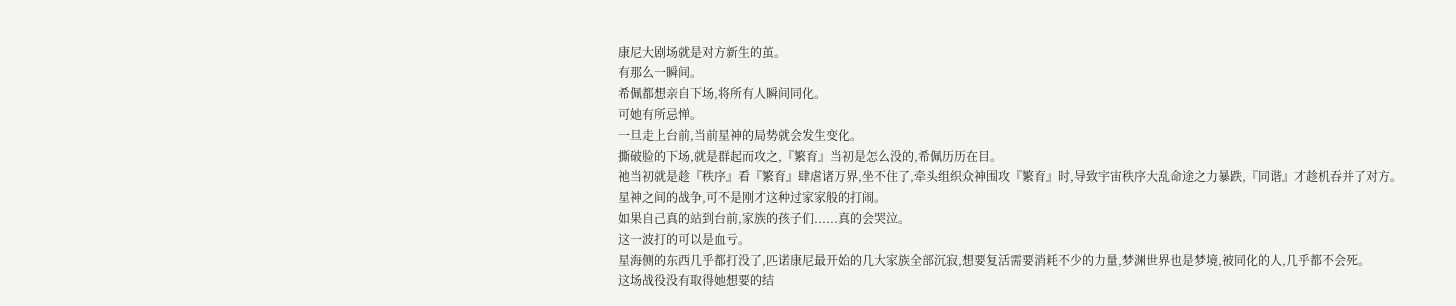康尼大剧场就是对方新生的茧。
有那么一瞬间。
希佩都想亲自下场,将所有人瞬间同化。
可她有所忌惮。
一旦走上台前,当前星神的局势就会发生变化。
撕破脸的下场,就是群起而攻之,『繁育』当初是怎么没的,希佩历历在目。
祂当初就是趁『秩序』看『繁育』肆虐诸万界,坐不住了,牵头组织众神围攻『繁育』时,导致宇宙秩序大乱命途之力暴跌,『同谐』才趁机吞并了对方。
星神之间的战争,可不是刚才这种过家家般的打闹。
如果自己真的站到台前,家族的孩子们......真的会哭泣。
这一波打的可以是血亏。
星海侧的东西几乎都打没了,匹诺康尼最开始的几大家族全部沉寂,想要复活需要消耗不少的力量,梦渊世界也是梦境,被同化的人,几乎都不会死。
这场战役没有取得她想要的结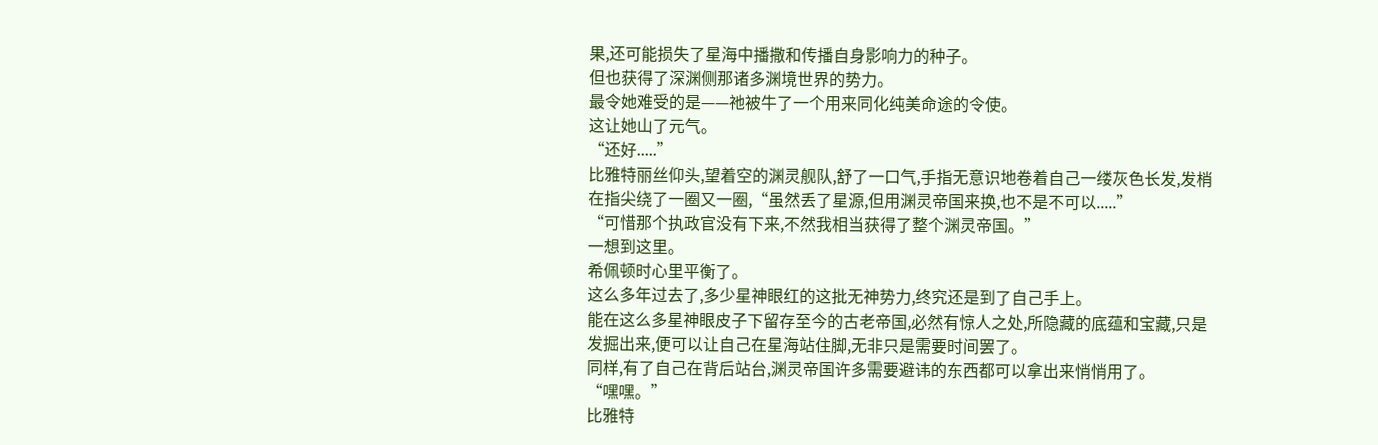果,还可能损失了星海中播撒和传播自身影响力的种子。
但也获得了深渊侧那诸多渊境世界的势力。
最令她难受的是——祂被牛了一个用来同化纯美命途的令使。
这让她山了元气。
“还好.....”
比雅特丽丝仰头,望着空的渊灵舰队,舒了一口气,手指无意识地卷着自己一缕灰色长发,发梢在指尖绕了一圈又一圈,“虽然丢了星源,但用渊灵帝国来换,也不是不可以.....”
“可惜那个执政官没有下来,不然我相当获得了整个渊灵帝国。”
一想到这里。
希佩顿时心里平衡了。
这么多年过去了,多少星神眼红的这批无神势力,终究还是到了自己手上。
能在这么多星神眼皮子下留存至今的古老帝国,必然有惊人之处,所隐藏的底蕴和宝藏,只是发掘出来,便可以让自己在星海站住脚,无非只是需要时间罢了。
同样,有了自己在背后站台,渊灵帝国许多需要避讳的东西都可以拿出来悄悄用了。
“嘿嘿。”
比雅特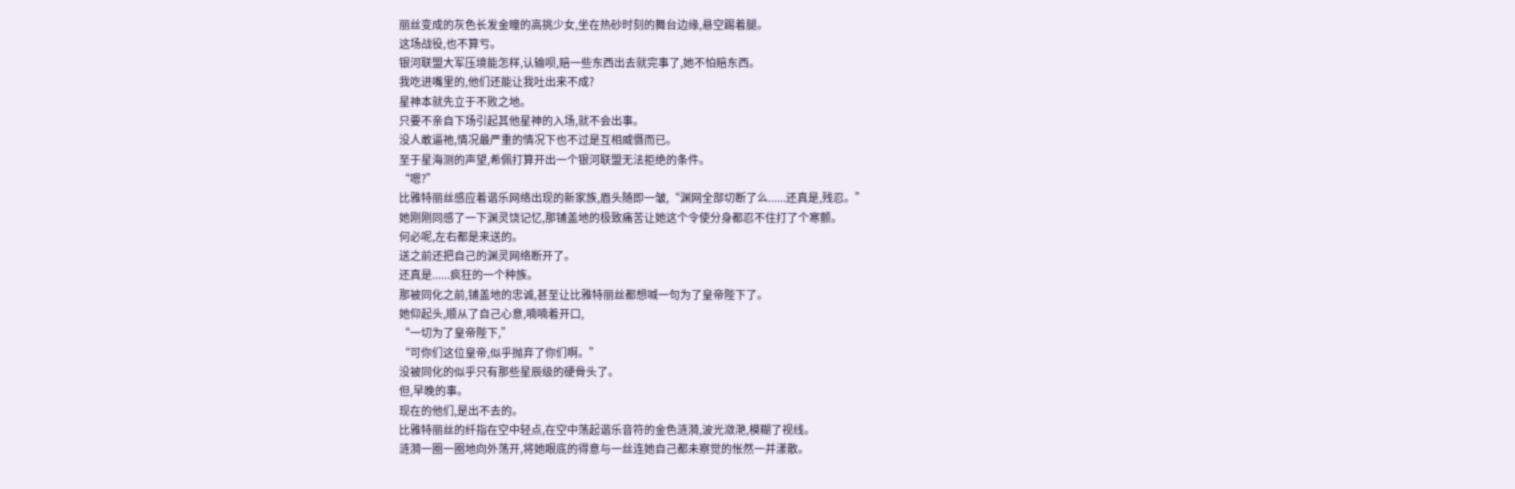丽丝变成的灰色长发金瞳的高挑少女,坐在热砂时刻的舞台边缘,悬空踢着腿。
这场战役,也不算亏。
银河联盟大军压境能怎样,认输呗,赔一些东西出去就完事了,她不怕赔东西。
我吃进嘴里的,他们还能让我吐出来不成?
星神本就先立于不败之地。
只要不亲自下场引起其他星神的入场,就不会出事。
没人敢逼祂,情况最严重的情况下也不过是互相威慑而已。
至于星海测的声望,希佩打算开出一个银河联盟无法拒绝的条件。
“嗯?”
比雅特丽丝感应着谐乐网络出现的新家族,眉头随即一皱,“渊网全部切断了么......还真是,残忍。”
她刚刚同感了一下渊灵饶记忆,那铺盖地的极致痛苦让她这个令使分身都忍不住打了个寒颤。
何必呢,左右都是来送的。
送之前还把自己的渊灵网络断开了。
还真是......疯狂的一个种族。
那被同化之前,铺盖地的忠诚,甚至让比雅特丽丝都想喊一句为了皇帝陛下了。
她仰起头,顺从了自己心意,喃喃着开口,
“一切为了皇帝陛下,”
“可你们这位皇帝,似乎抛弃了你们啊。”
没被同化的似乎只有那些星辰级的硬骨头了。
但,早晚的事。
现在的他们,是出不去的。
比雅特丽丝的纤指在空中轻点,在空中荡起谐乐音符的金色涟漪,波光潋滟,模糊了视线。
涟漪一圈一圈地向外荡开,将她眼底的得意与一丝连她自己都未察觉的怅然一并漾散。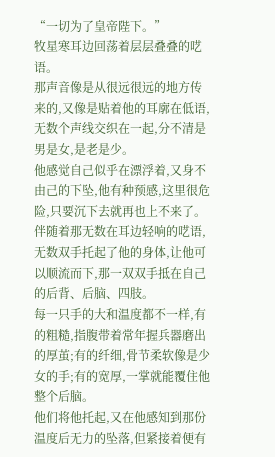“一切为了皇帝陛下。”
牧星寒耳边回荡着层层叠叠的呓语。
那声音像是从很远很远的地方传来的,又像是贴着他的耳廓在低语,无数个声线交织在一起,分不清是男是女,是老是少。
他感觉自己似乎在漂浮着,又身不由己的下坠,他有种预感,这里很危险,只要沉下去就再也上不来了。
伴随着那无数在耳边轻响的呓语,无数双手托起了他的身体,让他可以顺流而下,那一双双手抵在自己的后背、后脑、四肢。
每一只手的大和温度都不一样,有的粗糙,指腹带着常年握兵器磨出的厚茧;有的纤细,骨节柔软像是少女的手;有的宽厚,一掌就能覆住他整个后脑。
他们将他托起,又在他感知到那份温度后无力的坠落,但紧接着便有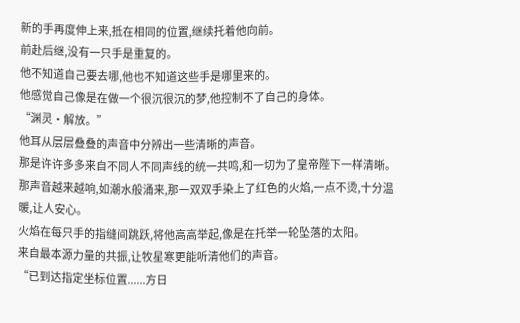新的手再度伸上来,抵在相同的位置,继续托着他向前。
前赴后继,没有一只手是重复的。
他不知道自己要去哪,他也不知道这些手是哪里来的。
他感觉自己像是在做一个很沉很沉的梦,他控制不了自己的身体。
“渊灵·解放。”
他耳从层层叠叠的声音中分辨出一些清晰的声音。
那是许许多多来自不同人不同声线的统一共鸣,和一切为了皇帝陛下一样清晰。
那声音越来越响,如潮水般涌来,那一双双手染上了红色的火焰,一点不烫,十分温暖,让人安心。
火焰在每只手的指缝间跳跃,将他高高举起,像是在托举一轮坠落的太阳。
来自最本源力量的共振,让牧星寒更能听清他们的声音。
“已到达指定坐标位置......方日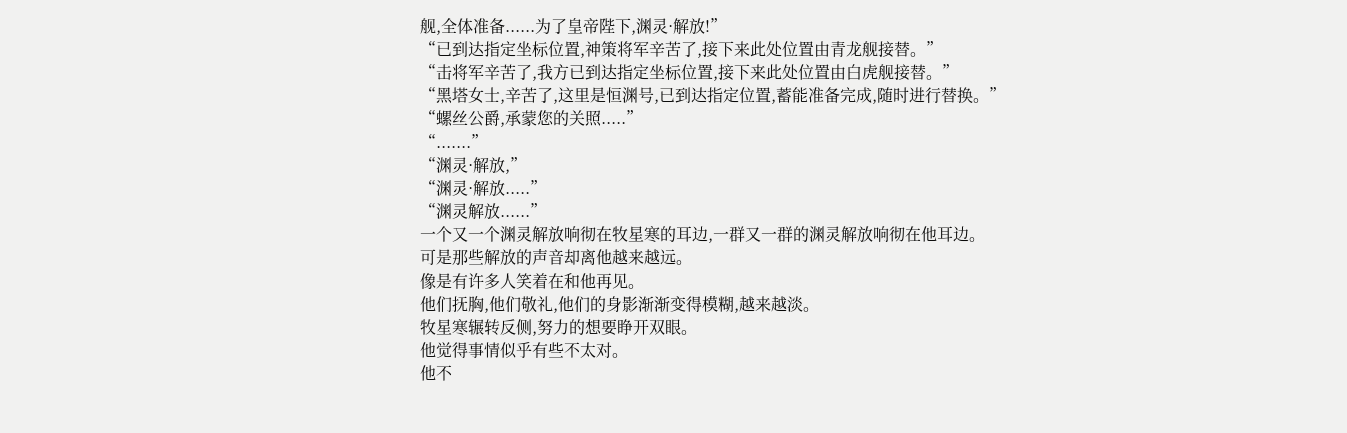舰,全体准备......为了皇帝陛下,渊灵·解放!”
“已到达指定坐标位置,神策将军辛苦了,接下来此处位置由青龙舰接替。”
“击将军辛苦了,我方已到达指定坐标位置,接下来此处位置由白虎舰接替。”
“黑塔女士,辛苦了,这里是恒渊号,已到达指定位置,蓄能准备完成,随时进行替换。”
“螺丝公爵,承蒙您的关照.....”
“.......”
“渊灵·解放,”
“渊灵·解放.....”
“渊灵解放......”
一个又一个渊灵解放响彻在牧星寒的耳边,一群又一群的渊灵解放响彻在他耳边。
可是那些解放的声音却离他越来越远。
像是有许多人笑着在和他再见。
他们抚胸,他们敬礼,他们的身影渐渐变得模糊,越来越淡。
牧星寒辗转反侧,努力的想要睁开双眼。
他觉得事情似乎有些不太对。
他不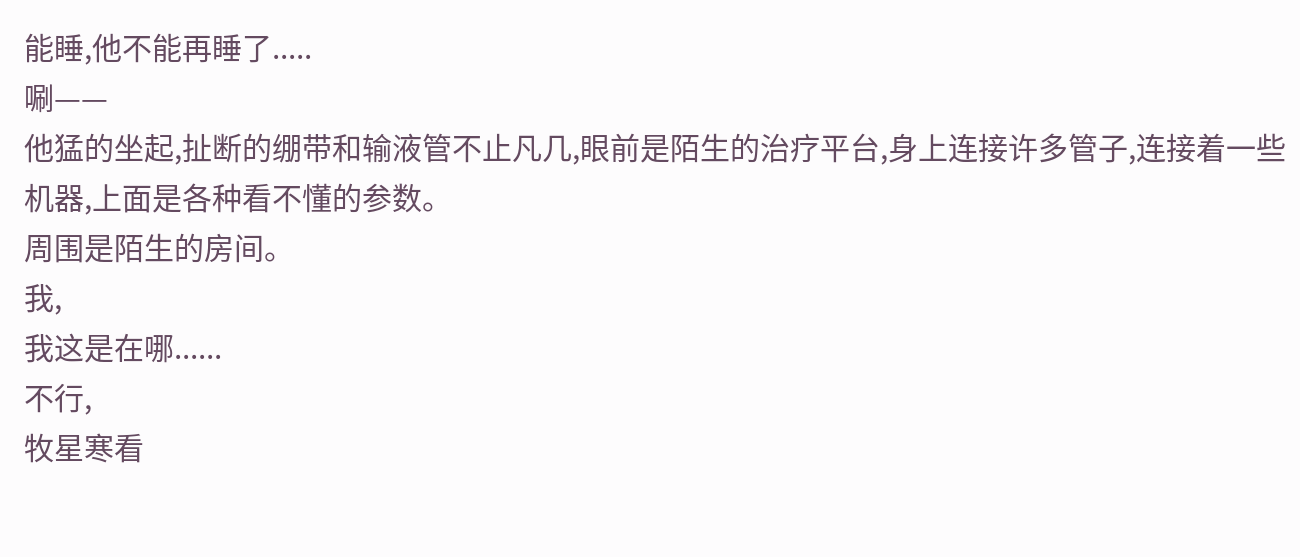能睡,他不能再睡了.....
唰——
他猛的坐起,扯断的绷带和输液管不止凡几,眼前是陌生的治疗平台,身上连接许多管子,连接着一些机器,上面是各种看不懂的参数。
周围是陌生的房间。
我,
我这是在哪......
不行,
牧星寒看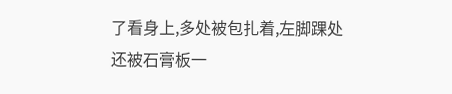了看身上,多处被包扎着,左脚踝处还被石膏板一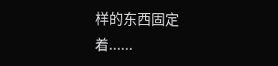样的东西固定着......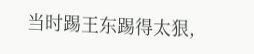当时踢王东踢得太狠,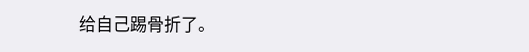给自己踢骨折了。